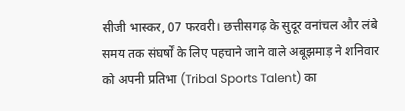सीजी भास्कर, 07 फरवरी। छत्तीसगढ़ के सुदूर वनांचल और लंबे समय तक संघर्षों के लिए पहचाने जाने वाले अबूझमाड़ ने शनिवार को अपनी प्रतिभा (Tribal Sports Talent) का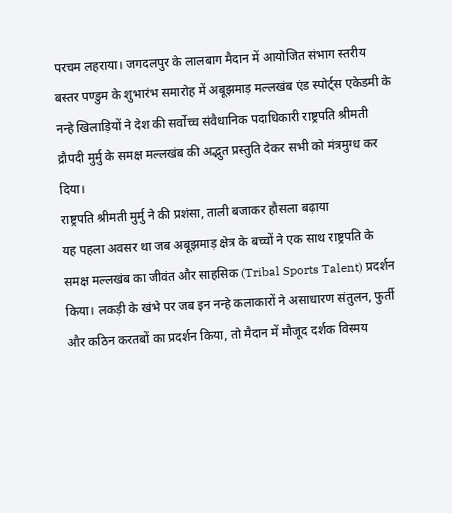परचम लहराया। जगदलपुर के लालबाग मैदान में आयोजित संभाग स्तरीय बस्तर पण्डुम के शुभारंभ समारोह में अबूझमाड़ मल्लखंब एंड स्पोर्ट्स एकेडमी के नन्हे खिलाड़ियों ने देश की सर्वोच्च संवैधानिक पदाधिकारी राष्ट्रपति श्रीमती द्रौपदी मुर्मु के समक्ष मल्लखंब की अद्भुत प्रस्तुति देकर सभी को मंत्रमुग्ध कर दिया।
राष्ट्रपति श्रीमती मुर्मु ने की प्रशंसा, ताली बजाकर हौसला बढ़ाया
यह पहला अवसर था जब अबूझमाड़ क्षेत्र के बच्चों ने एक साथ राष्ट्रपति के समक्ष मल्लखंब का जीवंत और साहसिक (Tribal Sports Talent) प्रदर्शन किया। लकड़ी के खंभे पर जब इन नन्हे कलाकारों ने असाधारण संतुलन, फुर्ती और कठिन करतबों का प्रदर्शन किया, तो मैदान में मौजूद दर्शक विस्मय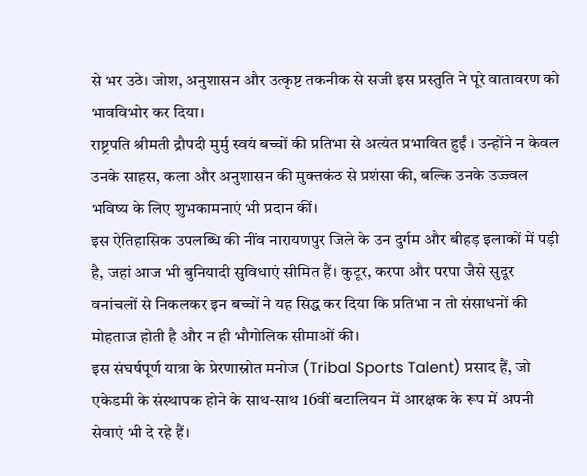से भर उठे। जोश, अनुशासन और उत्कृष्ट तकनीक से सजी इस प्रस्तुति ने पूरे वातावरण को भावविभोर कर दिया।
राष्ट्रपति श्रीमती द्रौपदी मुर्मु स्वयं बच्चों की प्रतिभा से अत्यंत प्रभावित हुईं । उन्होंने न केवल उनके साहस, कला और अनुशासन की मुक्तकंठ से प्रशंसा की, बल्कि उनके उज्ज्वल भविष्य के लिए शुभकामनाएं भी प्रदान कीं।
इस ऐतिहासिक उपलब्धि की नींव नारायणपुर जिले के उन दुर्गम और बीहड़ इलाकों में पड़ी है, जहां आज भी बुनियादी सुविधाएं सीमित हैं। कुटूर, करपा और परपा जैसे सुदूर वनांचलों से निकलकर इन बच्चों ने यह सिद्ध कर दिया कि प्रतिभा न तो संसाधनों की मोहताज होती है और न ही भौगोलिक सीमाओं की।
इस संघर्षपूर्ण यात्रा के प्रेरणास्रोत मनोज (Tribal Sports Talent) प्रसाद हैं, जो एकेडमी के संस्थापक होने के साथ-साथ 16वीं बटालियन में आरक्षक के रूप में अपनी सेवाएं भी दे रहे हैं।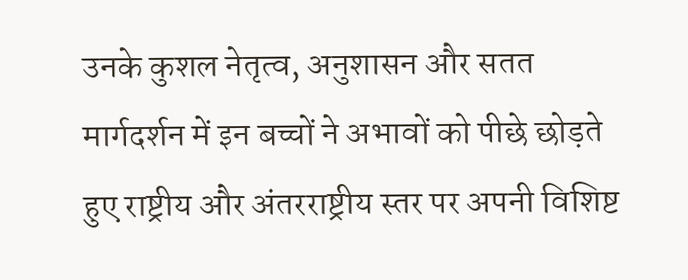उनके कुशल नेतृत्व, अनुशासन और सतत मार्गदर्शन में इन बच्चों ने अभावों को पीछे छोड़ते हुए राष्ट्रीय और अंतरराष्ट्रीय स्तर पर अपनी विशिष्ट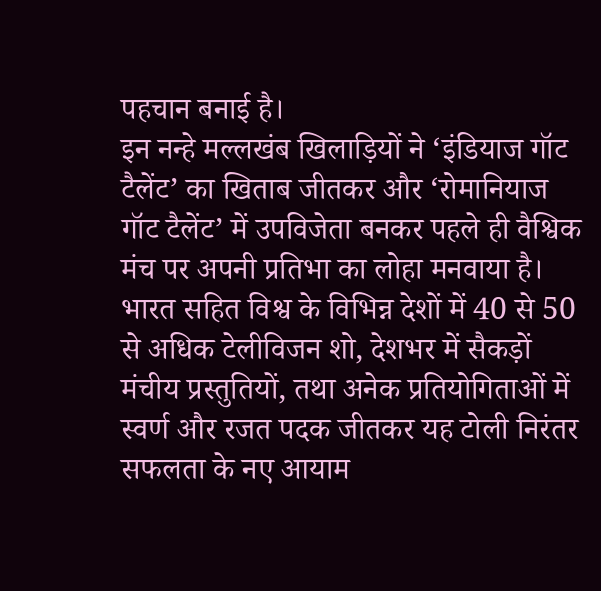पहचान बनाई है।
इन नन्हे मल्लखंब खिलाड़ियों ने ‘इंडियाज गॉट टैलेंट’ का खिताब जीतकर और ‘रोमानियाज गॉट टैलेंट’ में उपविजेता बनकर पहले ही वैश्विक मंच पर अपनी प्रतिभा का लोहा मनवाया है।
भारत सहित विश्व के विभिन्न देशों में 40 से 50 से अधिक टेलीविजन शो, देशभर में सैकड़ों मंचीय प्रस्तुतियों, तथा अनेक प्रतियोगिताओं में स्वर्ण और रजत पदक जीतकर यह टोली निरंतर सफलता के नए आयाम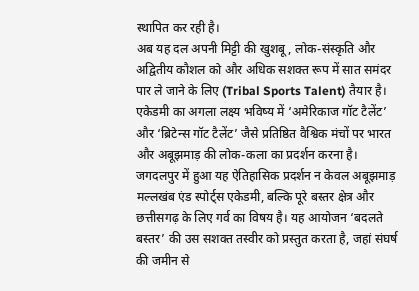स्थापित कर रही है।
अब यह दल अपनी मिट्टी की खुशबू, लोक-संस्कृति और अद्वितीय कौशल को और अधिक सशक्त रूप में सात समंदर पार ले जाने के लिए (Tribal Sports Talent) तैयार है। एकेडमी का अगला लक्ष्य भविष्य में ‘अमेरिकाज गॉट टैलेंट’ और ‘ब्रिटेन्स गॉट टैलेंट’ जैसे प्रतिष्ठित वैश्विक मंचों पर भारत और अबूझमाड़ की लोक-कला का प्रदर्शन करना है।
जगदलपुर में हुआ यह ऐतिहासिक प्रदर्शन न केवल अबूझमाड़ मल्लखंब एंड स्पोर्ट्स एकेडमी, बल्कि पूरे बस्तर क्षेत्र और छत्तीसगढ़ के लिए गर्व का विषय है। यह आयोजन ‘बदलते बस्तर’ की उस सशक्त तस्वीर को प्रस्तुत करता है, जहां संघर्ष की जमीन से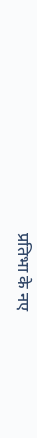प्रतिभा के नए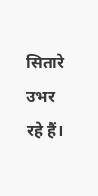सितारे उभर रहे हैं।